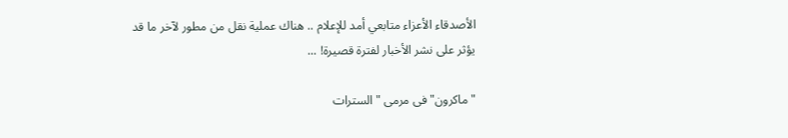الأصدقاء الأعزاء متابعي أمد للإعلام .. هناك عملية نقل من مطور لآخر ما قد يؤثر على نشر الأخبار لفترة قصيرة! ...

"ماكرون" فى مرمى "السترات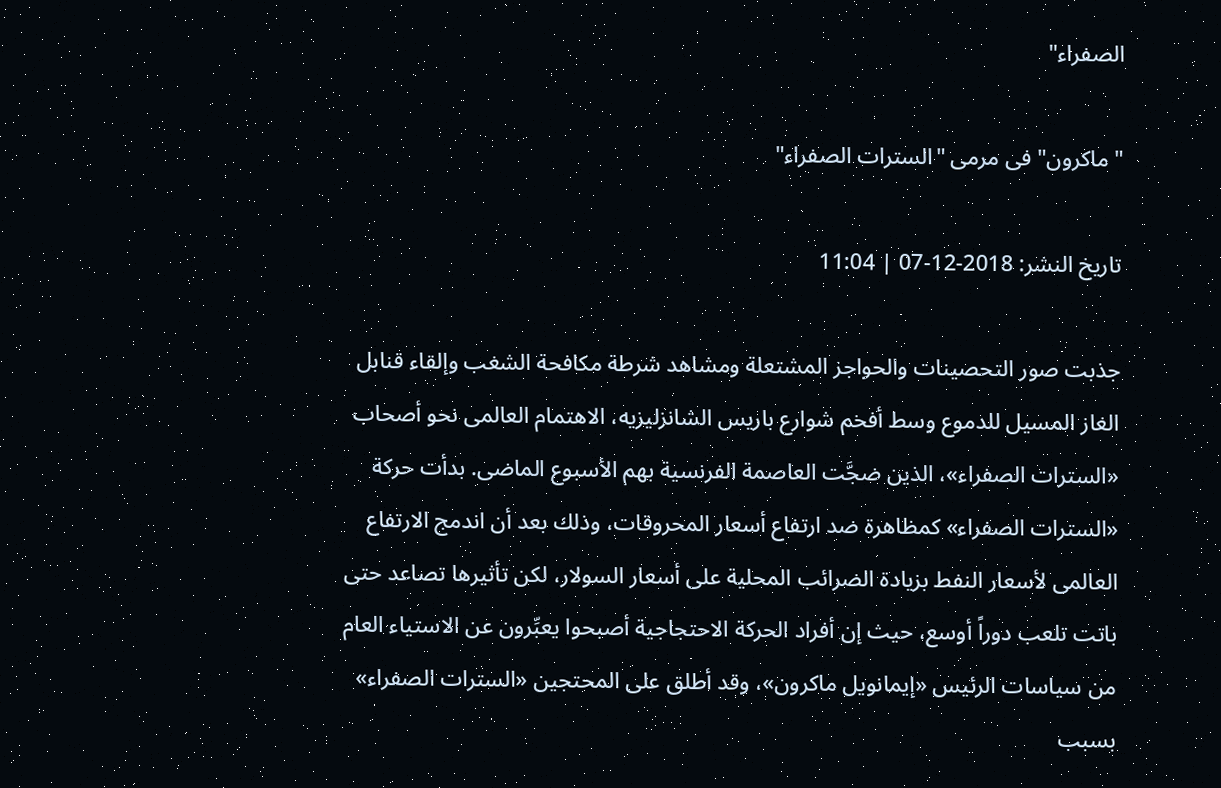الصفراء"

"ماكرون" فى مرمى "السترات الصفراء"

تاريخ النشر: 2018-12-07 | 11:04

جذبت صور التحصينات والحواجز المشتعلة ومشاهد شرطة مكافحة الشغب وإلقاء قنابل الغاز المسيل للدموع وسط أفخم شوارع باريس الشانزليزيه، الاهتمام العالمى نحو أصحاب «السترات الصفراء»، الذين ضجَّت العاصمة الفرنسية بهم الأسبوع الماضى. بدأت حركة «السترات الصفراء» كمظاهرة ضد ارتفاع أسعار المحروقات، وذلك بعد أن اندمج الارتفاع العالمى لأسعار النفط بزيادة الضرائب المحلية على أسعار السولار، لكن تأثيرها تصاعد حتى باتت تلعب دوراً أوسع، حيث إن أفراد الحركة الاحتجاجية أصبحوا يعبِّرون عن الاستياء العام من سياسات الرئيس «إيمانويل ماكرون»، وقد أطلق على المحتجين «السترات الصفراء» بسبب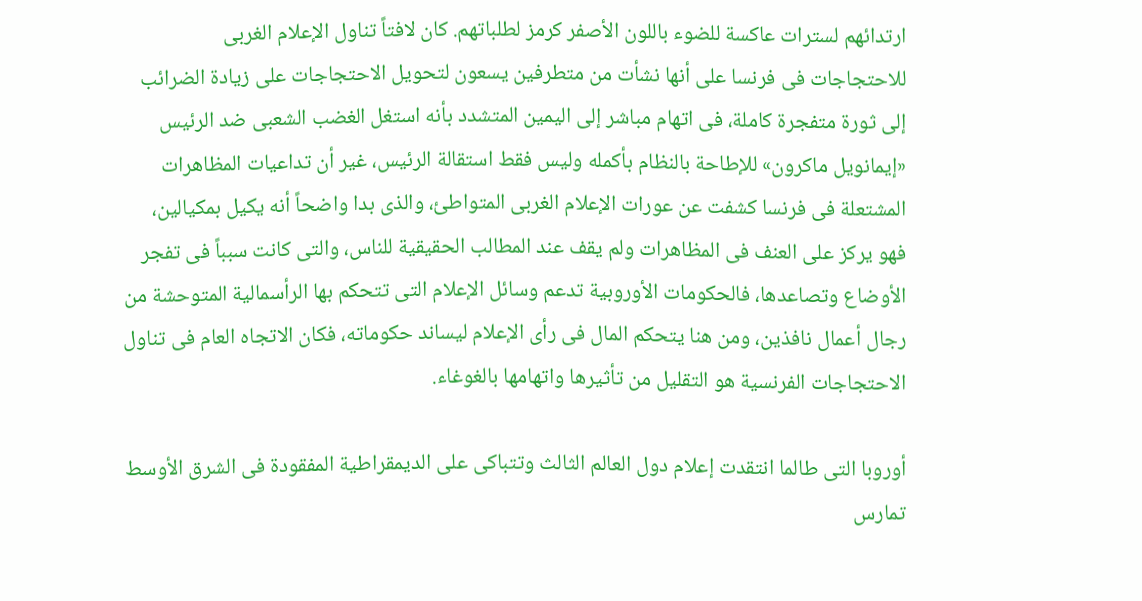ارتدائهم لسترات عاكسة للضوء باللون الأصفر كرمز لطلباتهم. كان لافتاً تناول الإعلام الغربى للاحتجاجات فى فرنسا على أنها نشأت من متطرفين يسعون لتحويل الاحتجاجات على زيادة الضرائب إلى ثورة متفجرة كاملة، فى اتهام مباشر إلى اليمين المتشدد بأنه استغل الغضب الشعبى ضد الرئيس «إيمانويل ماكرون» للإطاحة بالنظام بأكمله وليس فقط استقالة الرئيس، غير أن تداعيات المظاهرات المشتعلة فى فرنسا كشفت عن عورات الإعلام الغربى المتواطئ، والذى بدا واضحاً أنه يكيل بمكيالين، فهو يركز على العنف فى المظاهرات ولم يقف عند المطالب الحقيقية للناس، والتى كانت سبباً فى تفجر الأوضاع وتصاعدها، فالحكومات الأوروبية تدعم وسائل الإعلام التى تتحكم بها الرأسمالية المتوحشة من رجال أعمال نافذين، ومن هنا يتحكم المال فى رأى الإعلام ليساند حكوماته، فكان الاتجاه العام فى تناول الاحتجاجات الفرنسية هو التقليل من تأثيرها واتهامها بالغوغاء.

أوروبا التى طالما انتقدت إعلام دول العالم الثالث وتتباكى على الديمقراطية المفقودة فى الشرق الأوسط تمارس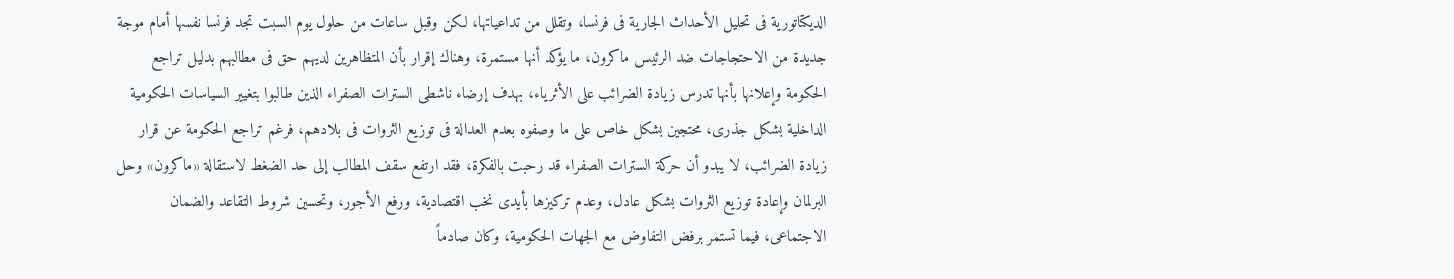الديكتاتورية فى تحليل الأحداث الجارية فى فرنسا، وتقلل من تداعياتها، لكن وقبل ساعات من حلول يوم السبت تجد فرنسا نفسها أمام موجة جديدة من الاحتجاجات ضد الرئيس ماكرون، ما يؤكد أنها مستمرة، وهناك إقرار بأن المتظاهرين لديهم حق فى مطالبهم بدليل تراجع الحكومة وإعلانها بأنها تدرس زيادة الضرائب على الأثرياء، بهدف إرضاء ناشطى السترات الصفراء الذين طالبوا بتغيير السياسات الحكومية الداخلية بشكل جذرى، محتجين بشكل خاص على ما وصفوه بعدم العدالة فى توزيع الثروات فى بلادهم، فرغم تراجع الحكومة عن قرار زيادة الضرائب، لا يبدو أن حركة السترات الصفراء قد رحبت بالفكرة، فقد ارتفع سقف المطالب إلى حد الضغط لاستقالة «ماكرون» وحل البرلمان وإعادة توزيع الثروات بشكل عادل، وعدم تركيزها بأيدى نخب اقتصادية، ورفع الأجور، وتحسين شروط التقاعد والضمان الاجتماعى، فيما تستمر برفض التفاوض مع الجهات الحكومية، وكان صادماً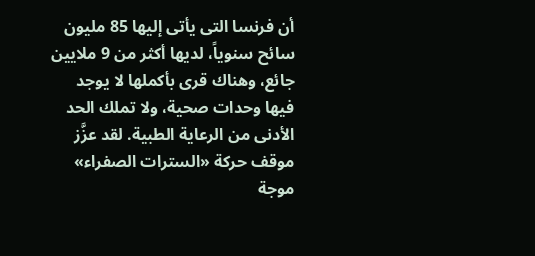أن فرنسا التى يأتى إليها 85 مليون سائح سنوياً، لديها أكثر من 9 ملايين جائع، وهناك قرى بأكملها لا يوجد فيها وحدات صحية، ولا تملك الحد الأدنى من الرعاية الطبية. لقد عزَّز موقف حركة «السترات الصفراء» موجة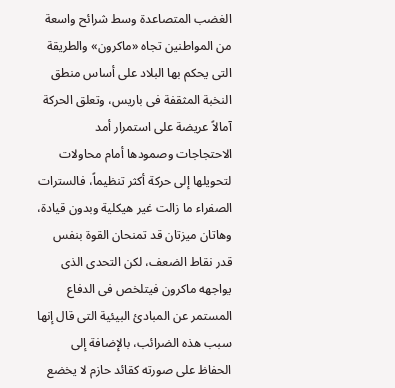الغضب المتصاعدة وسط شرائح واسعة من المواطنين تجاه «ماكرون» والطريقة التى يحكم بها البلاد على أساس منطق النخبة المثقفة فى باريس، وتعلق الحركة آمالاً عريضة على استمرار أمد الاحتجاجات وصمودها أمام محاولات لتحويلها إلى حركة أكثر تنظيماً، فالسترات الصفراء ما زالت غير هيكلية وبدون قيادة، وهاتان ميزتان قد تمنحان القوة بنفس قدر نقاط الضعف، لكن التحدى الذى يواجهه ماكرون فيتلخص فى الدفاع المستمر عن المبادئ البيئية التى قال إنها سبب هذه الضرائب، بالإضافة إلى الحفاظ على صورته كقائد حازم لا يخضع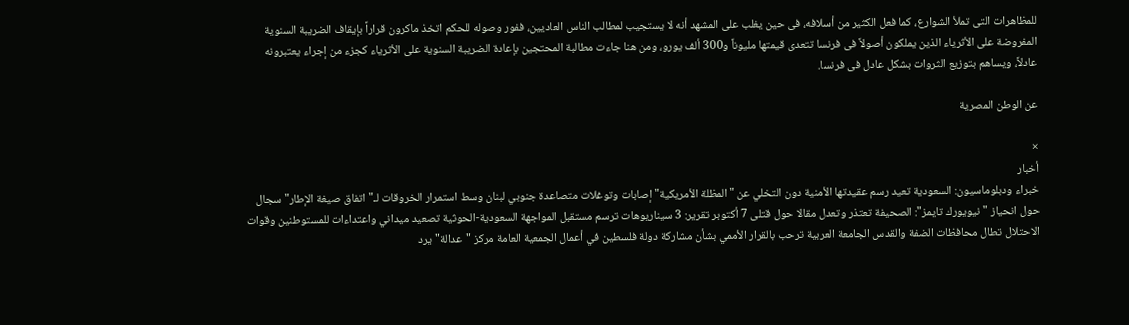للمظاهرات التى تملأ الشوارع، كما فعل الكثير من أسلافه، فى حين يغلب على المشهد أنه لا يستجيب لمطالب الناس العاديين، ففور وصوله للحكم اتخذ ماكرون قراراً بإيقاف الضريبة السنوية المفروضة على الأثرياء الذين يملكون أصولاً فى فرنسا تتعدى قيمتها مليوناً و300 ألف يورو، ومن هنا جاءت مطالبة المحتجين بإعادة الضريبة السنوية على الأثرياء كجزء من إجراء يعتبرونه عادلاً، ويساهم بتوزيع الثروات بشكل عادل فى فرنسا.

عن الوطن المصرية

×
أخبار
خبراء ودبلوماسيون: السعودية تعيد رسم عقيدتها الأمنية دون التخلي عن "المظلة الأمريكية" إصابات وتوغلات متصاعدة جنوبي لبنان وسط استمرار الخروقات لـ"اتفاق صيغة الإطار" سجال حول انحياز "نيويورك تايمز": الصحيفة تعتذر وتعدل مقالا حول قتلى 7 أكتوبر تقرير: 3 سيناريوهات ترسم مستقبل المواجهة السعودية-الحوثية تصعيد ميداني واعتداءات للمستوطنين وقوات الاحتلال تطال محافظات الضفة والقدس الجامعة العربية ترحب بالقرار الأممي بشأن مشاركة دولة فلسطين في أعمال الجمعية العامة مركز "عدالة" يرد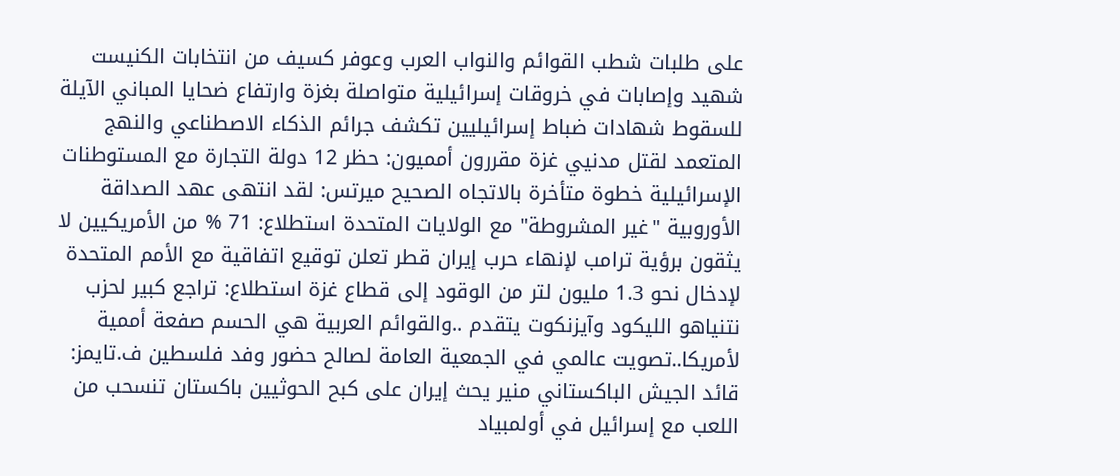على طلبات شطب القوائم والنواب العرب وعوفر كسيف من انتخابات الكنيست شهيد وإصابات في خروقات إسرائيلية متواصلة بغزة وارتفاع ضحايا المباني الآيلة للسقوط شهادات ضباط إسرائيليين تكشف جرائم الذكاء الاصطناعي والنهج المتعمد لقتل مدنيي غزة مقررون أمميون: حظر 12 دولة التجارة مع المستوطنات الإسرائيلية خطوة متأخرة بالاتجاه الصحيح ميرتس: لقد انتهى عهد الصداقة الأوروبية "غير المشروطة" مع الولايات المتحدة استطلاع: 71 % من الأمريكيين لا يثقون برؤية ترامب لإنهاء حرب إيران قطر تعلن توقيع اتفاقية مع الأمم المتحدة لإدخال نحو 1.3 مليون لتر من الوقود إلى قطاع غزة استطلاع: تراجع كبير لحزب نتنياهو الليكود وآيزنكوت يتقدم ..والقوائم العربية هي الحسم صفعة أممية لأمريكا..تصويت عالمي في الجمعية العامة لصالح حضور وفد فلسطين ف.تايمز: قائد الجيش الباكستاني منير يحث إيران على كبح الحوثيين باكستان تنسحب من اللعب مع إسرائيل في أولمبياد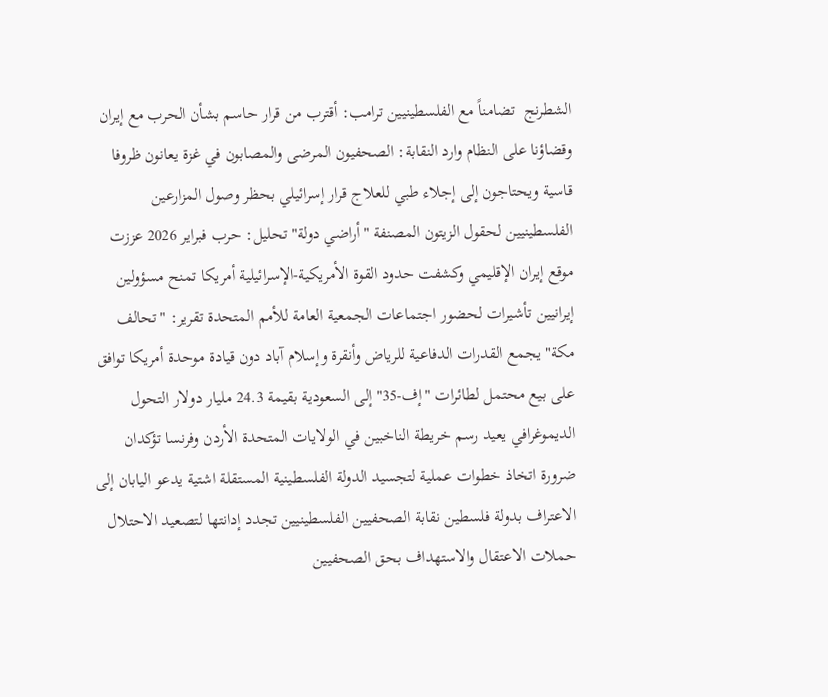الشطرنج  تضامناً مع الفلسطينيين ترامب: أقترب من قرار حاسم بشأن الحرب مع إيران وقضاؤنا على النظام وارد النقابة: الصحفيون المرضى والمصابون في غزة يعانون ظروفا قاسية ويحتاجون إلى إجلاء طبي للعلاج قرار إسرائيلي بحظر وصول المزارعين الفلسطينيين لحقول الزيتون المصنفة "أراضي دولة" تحليل: حرب فبراير 2026 عززت موقع إيران الإقليمي وكشفت حدود القوة الأمريكية-الإسرائيلية أمريكا تمنح مسؤولين إيرانيين تأشيرات لحضور اجتماعات الجمعية العامة للأمم المتحدة تقرير: "تحالف مكة" يجمع القدرات الدفاعية للرياض وأنقرة وإسلام آباد دون قيادة موحدة أمريكا توافق على بيع محتمل لطائرات "إف-35" إلى السعودية بقيمة 24.3 مليار دولار التحول الديموغرافي يعيد رسم خريطة الناخبين في الولايات المتحدة الأردن وفرنسا تؤكدان ضرورة اتخاذ خطوات عملية لتجسيد الدولة الفلسطينية المستقلة اشتية يدعو اليابان إلى الاعتراف بدولة فلسطين نقابة الصحفيين الفلسطينيين تجدد إدانتها لتصعيد الاحتلال حملات الاعتقال والاستهداف بحق الصحفيين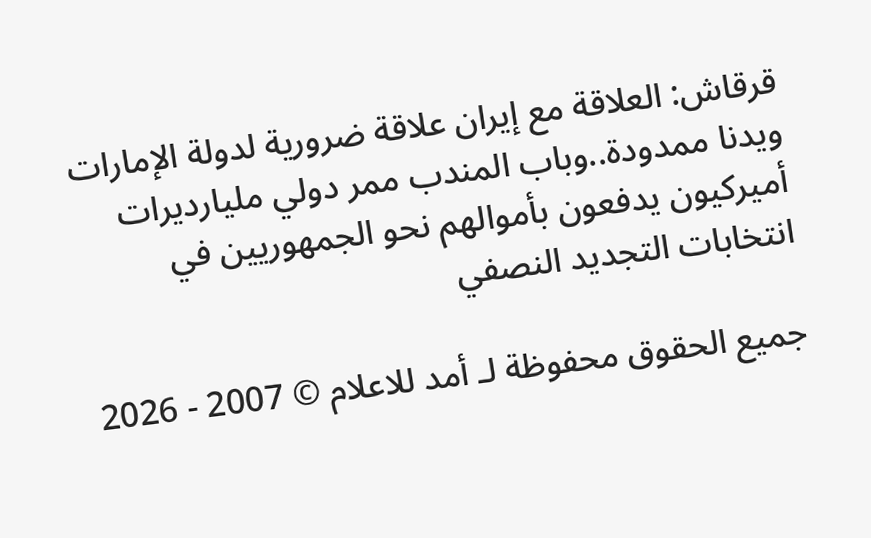قرقاش: العلاقة مع إيران علاقة ضرورية لدولة الإمارات ويدنا ممدودة..وباب المندب ممر دولي مليارديرات أميركيون يدفعون بأموالهم نحو الجمهوريين في انتخابات التجديد النصفي

جميع الحقوق محفوظة لـ أمد للاعلام © 2007 - 2026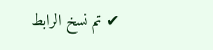✔ تم نسخ الرابط